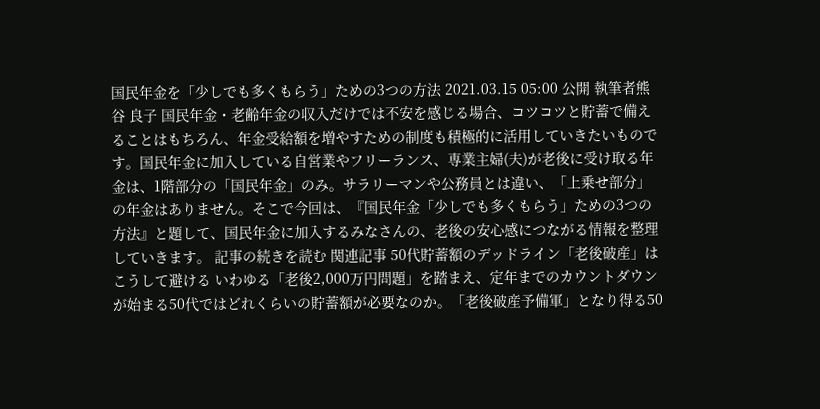国民年金を「少しでも多くもらう」ための3つの方法 2021.03.15 05:00 公開 執筆者熊谷 良子 国民年金・老齢年金の収入だけでは不安を感じる場合、コツコツと貯蓄で備えることはもちろん、年金受給額を増やすための制度も積極的に活用していきたいものです。国民年金に加入している自営業やフリーランス、専業主婦(夫)が老後に受け取る年金は、1階部分の「国民年金」のみ。サラリーマンや公務員とは違い、「上乗せ部分」の年金はありません。そこで今回は、『国民年金「少しでも多くもらう」ための3つの方法』と題して、国民年金に加入するみなさんの、老後の安心感につながる情報を整理していきます。 記事の続きを読む 関連記事 50代貯蓄額のデッドライン「老後破産」はこうして避ける いわゆる「老後2,000万円問題」を踏まえ、定年までのカウントダウンが始まる50代ではどれくらいの貯蓄額が必要なのか。「老後破産予備軍」となり得る50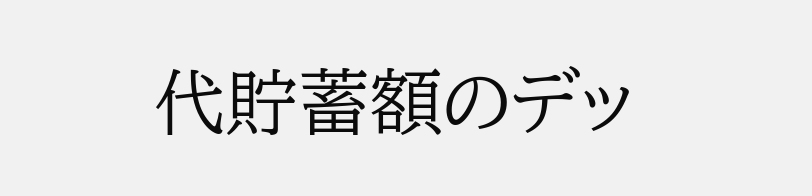代貯蓄額のデッ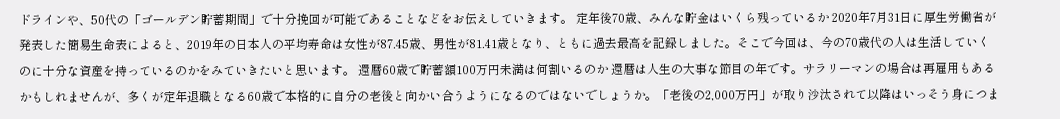ドラインや、50代の「ゴールデン貯蓄期間」で十分挽回が可能であることなどをお伝えしていきます。 定年後70歳、みんな貯金はいくら残っているか 2020年7月31日に厚生労働省が発表した簡易生命表によると、2019年の日本人の平均寿命は女性が87.45歳、男性が81.41歳となり、ともに過去最高を記録しました。そこで今回は、今の70歳代の人は生活していくのに十分な資産を持っているのかをみていきたいと思います。 還暦60歳で貯蓄額100万円未満は何割いるのか 還暦は人生の大事な節目の年です。サラリーマンの場合は再雇用もあるかもしれませんが、多くが定年退職となる60歳で本格的に自分の老後と向かい合うようになるのではないでしょうか。「老後の2,000万円」が取り沙汰されて以降はいっそう身につま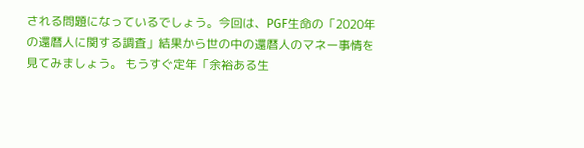される問題になっているでしょう。今回は、PGF生命の「2020年の還暦人に関する調査」結果から世の中の還暦人のマネー事情を見てみましょう。 もうすぐ定年「余裕ある生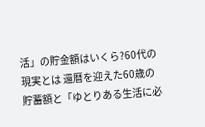活」の貯金額はいくら?60代の現実とは 還暦を迎えた60歳の貯蓄額と「ゆとりある生活に必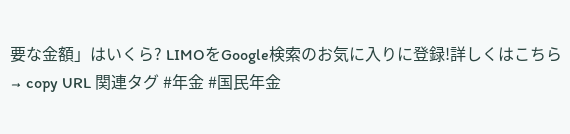要な金額」はいくら? LIMOをGoogle検索のお気に入りに登録!詳しくはこちら→ copy URL 関連タグ #年金 #国民年金